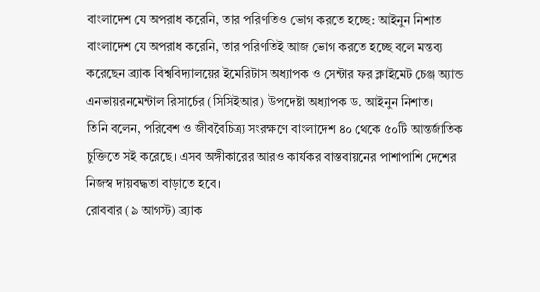বাংলাদেশ যে অপরাধ করেনি, তার পরিণতিও ভোগ করতে হচ্ছে: আইনুন নিশাত
বাংলাদেশ যে অপরাধ করেনি, তার পরিণতিই আজ ভোগ করতে হচ্ছে বলে মন্তব্য করেছেন ব্র্যাক বিশ্ববিদ্যালয়ের ইমেরিটাস অধ্যাপক ও সেন্টার ফর ক্লাইমেট চেঞ্জ অ্যান্ড এনভায়রনমেন্টাল রিসার্চের (সিসিইআর) উপদেষ্টা অধ্যাপক ড. আইনুন নিশাত।
তিনি বলেন, পরিবেশ ও জীববৈচিত্র্য সংরক্ষণে বাংলাদেশ ৪০ থেকে ৫০টি আন্তর্জাতিক চুক্তিতে সই করেছে। এসব অঙ্গীকারের আরও কার্যকর বাস্তবায়নের পাশাপাশি দেশের নিজস্ব দায়বদ্ধতা বাড়াতে হবে।
রোববার (৯ আগস্ট) ব্র্যাক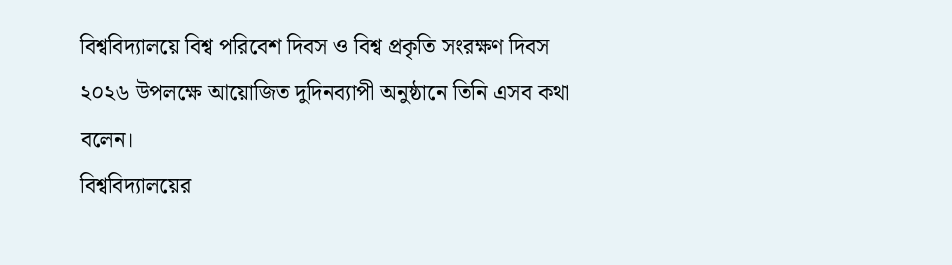বিশ্ববিদ্যালয়ে বিশ্ব পরিবেশ দিবস ও বিশ্ব প্রকৃতি সংরক্ষণ দিবস ২০২৬ উপলক্ষে আয়োজিত দুদিনব্যাপী অনুষ্ঠানে তিনি এসব কথা বলেন।
বিশ্ববিদ্যালয়ের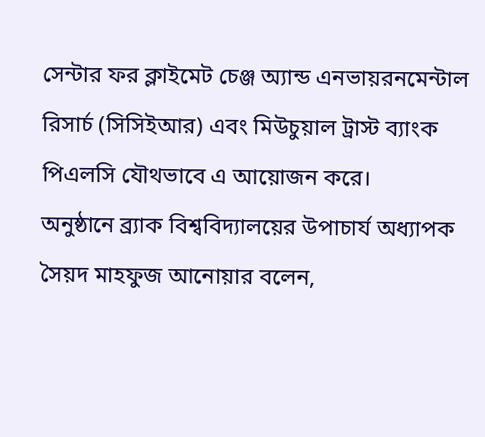সেন্টার ফর ক্লাইমেট চেঞ্জ অ্যান্ড এনভায়রনমেন্টাল রিসার্চ (সিসিইআর) এবং মিউচুয়াল ট্রাস্ট ব্যাংক পিএলসি যৌথভাবে এ আয়োজন করে।
অনুষ্ঠানে ব্র্যাক বিশ্ববিদ্যালয়ের উপাচার্য অধ্যাপক সৈয়দ মাহফুজ আনোয়ার বলেন,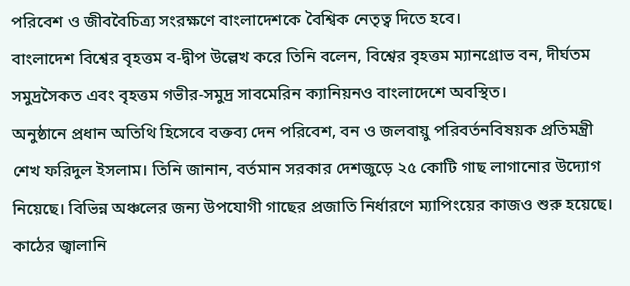পরিবেশ ও জীববৈচিত্র্য সংরক্ষণে বাংলাদেশকে বৈশ্বিক নেতৃত্ব দিতে হবে।
বাংলাদেশ বিশ্বের বৃহত্তম ব-দ্বীপ উল্লেখ করে তিনি বলেন, বিশ্বের বৃহত্তম ম্যানগ্রোভ বন, দীর্ঘতম সমুদ্রসৈকত এবং বৃহত্তম গভীর-সমুদ্র সাবমেরিন ক্যানিয়নও বাংলাদেশে অবস্থিত।
অনুষ্ঠানে প্রধান অতিথি হিসেবে বক্তব্য দেন পরিবেশ, বন ও জলবায়ু পরিবর্তনবিষয়ক প্রতিমন্ত্রী শেখ ফরিদুল ইসলাম। তিনি জানান, বর্তমান সরকার দেশজুড়ে ২৫ কোটি গাছ লাগানোর উদ্যোগ নিয়েছে। বিভিন্ন অঞ্চলের জন্য উপযোগী গাছের প্রজাতি নির্ধারণে ম্যাপিংয়ের কাজও শুরু হয়েছে। কাঠের জ্বালানি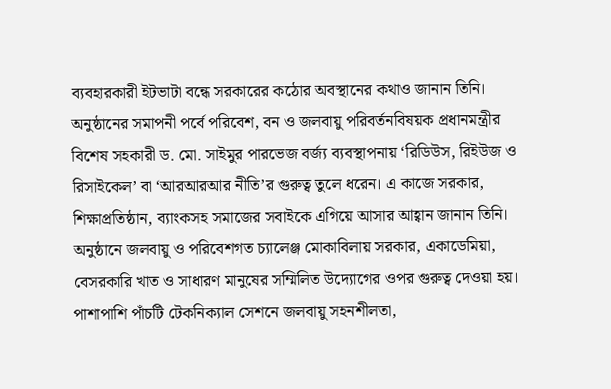ব্যবহারকারী ইটভাটা বন্ধে সরকারের কঠোর অবস্থানের কথাও জানান তিনি।
অনুষ্ঠানের সমাপনী পর্বে পরিবেশ, বন ও জলবায়ু পরিবর্তনবিষয়ক প্রধানমন্ত্রীর বিশেষ সহকারী ড. মো. সাইমুর পারভেজ বর্জ্য ব্যবস্থাপনায় ‘রিডিউস, রিইউজ ও রিসাইকেল’ বা ‘আরআরআর নীতি’র গুরুত্ব তুলে ধরেন। এ কাজে সরকার, শিক্ষাপ্রতিষ্ঠান, ব্যাংকসহ সমাজের সবাইকে এগিয়ে আসার আহ্বান জানান তিনি।
অনুষ্ঠানে জলবায়ু ও পরিবেশগত চ্যালেঞ্জ মোকাবিলায় সরকার, একাডেমিয়া, বেসরকারি খাত ও সাধারণ মানুষের সম্মিলিত উদ্যোগের ওপর গুরুত্ব দেওয়া হয়। পাশাপাশি পাঁচটি টেকনিক্যাল সেশনে জলবায়ু সহনশীলতা,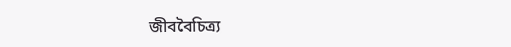জীববৈচিত্র্য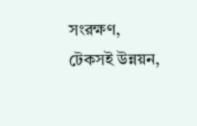সংরক্ষণ, টেকসই উন্নয়ন,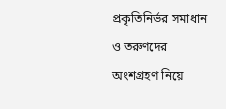প্রকৃতিনির্ভর সমাধান ও তরুণদের অংশগ্রহণ নিয়ে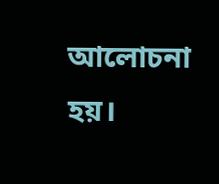আলোচনা হয়।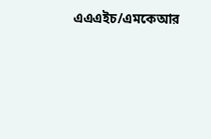এএএইচ/এমকেআর